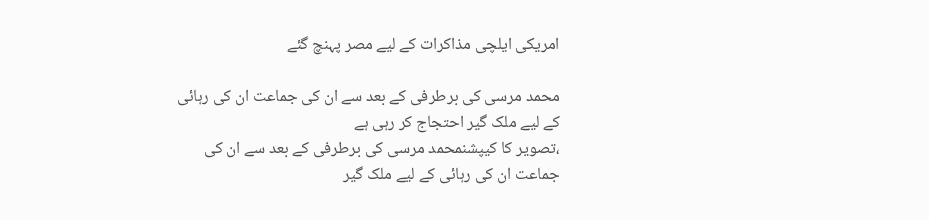امریکی ایلچی مذاکرات کے لیے مصر پہنچ گئے

محمد مرسی کی برطرفی کے بعد سے ان کی جماعت ان کی رہائی کے لیے ملک گیر احتجاج کر رہی ہے
،تصویر کا کیپشنمحمد مرسی کی برطرفی کے بعد سے ان کی جماعت ان کی رہائی کے لیے ملک گیر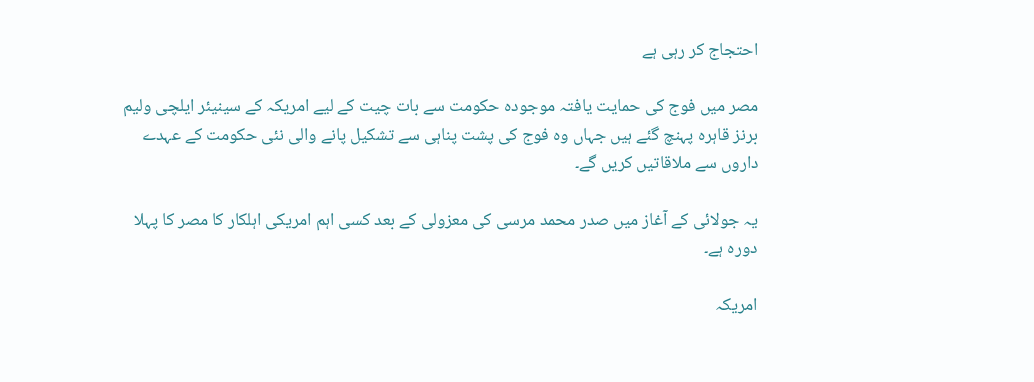احتجاج کر رہی ہے

مصر میں فوج کی حمایت یافتہ موجودہ حکومت سے بات چیت کے لیے امریکہ کے سینیئر ایلچی ولیم برنز قاہرہ پہنچ گئے ہیں جہاں وہ فوج کی پشت پناہی سے تشکیل پانے والی نئی حکومت کے عہدے داروں سے ملاقاتیں کریں گے۔

یہ جولائی کے آغاز میں صدر محمد مرسی کی معزولی کے بعد کسی اہم امریکی اہلکار کا مصر کا پہلا دورہ ہے۔

امریکہ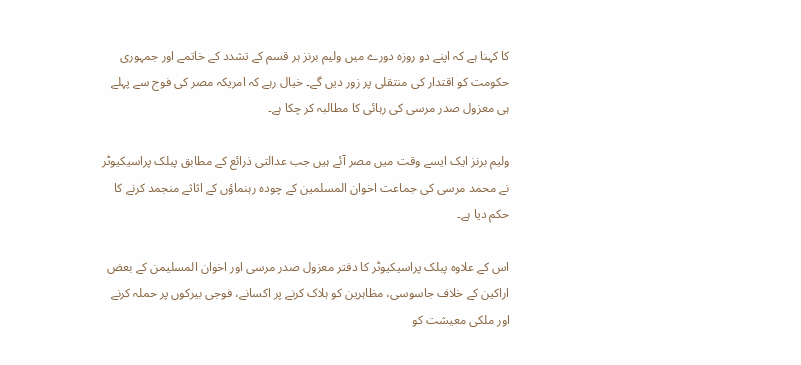کا کہنا ہے کہ اپنے دو روزہ دورے میں ولیم برنز ہر قسم کے تشدد کے خاتمے اور جمہوری حکومت کو اقتدار کی منتقلی پر زور دیں گے۔ خیال رہے کہ امریکہ مصر کی فوج سے پہلے ہی معزول صدر مرسی کی رہائی کا مطالبہ کر چکا ہے۔

ولیم برنز ایک ایسے وقت میں مصر آئے ہیں جب عدالتی ذرائع کے مطابق پبلک پراسیکیوٹر نے محمد مرسی کی جماعت اخوان المسلمین کے چودہ رہنماؤں کے اثاثے منجمد کرنے کا حکم دیا ہے۔

اس کے علاوہ پبلک پراسیکیوٹر کا دفتر معزول صدر مرسی اور اخوان المسلیمن کے بعض اراکین کے خلاف جاسوسی، مظاہرین کو ہلاک کرنے پر اکسانے، فوجی بیرکوں پر حملہ کرنے اور ملکی معیشت کو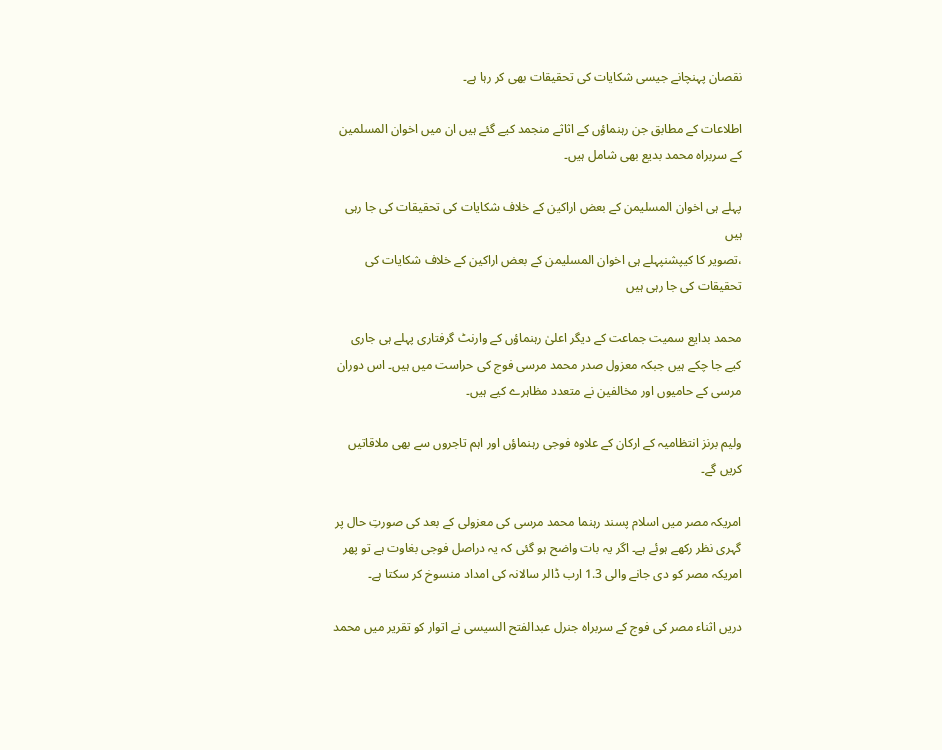نقصان پہنچانے جیسی شکایات کی تحقیقات بھی کر رہا ہے۔

اطلاعات کے مطابق جن رہنماؤں کے اثاثے منجمد کیے گئے ہیں ان میں اخوان المسلمین کے سربراہ محمد بدیع بھی شامل ہیں۔

پہلے ہی اخوان المسلیمن کے بعض اراکین کے خلاف شکایات کی تحقیقات کی جا رہی ہیں
،تصویر کا کیپشنپہلے ہی اخوان المسلیمن کے بعض اراکین کے خلاف شکایات کی تحقیقات کی جا رہی ہیں

محمد بدایع سمیت جماعت کے دیگر اعلیٰ رہنماؤں کے وارنٹ گرفتاری پہلے ہی جاری کیے جا چکے ہیں جبکہ معزول صدر محمد مرسی فوج کی حراست میں ہیں۔ اس دوران مرسی کے حامیوں اور مخالفین نے متعدد مظاہرے کیے ہیں۔

ولیم برنز انتظامیہ کے ارکان کے علاوہ فوجی رہنماؤں اور اہم تاجروں سے بھی ملاقاتیں کریں گے۔

امریکہ مصر میں اسلام پسند رہنما محمد مرسی کی معزولی کے بعد کی صورتِ حال پر گہری نظر رکھے ہوئے ہے۔ اگر یہ بات واضح ہو گئی کہ یہ دراصل فوجی بغاوت ہے تو پھر امریکہ مصر کو دی جانے والی 1.3 ارب ڈالر سالانہ کی امداد منسوخ کر سکتا ہے۔

دریں اثناء مصر کی فوج کے سربراہ جنرل عبدالفتح السیسی نے اتوار کو تقریر میں محمد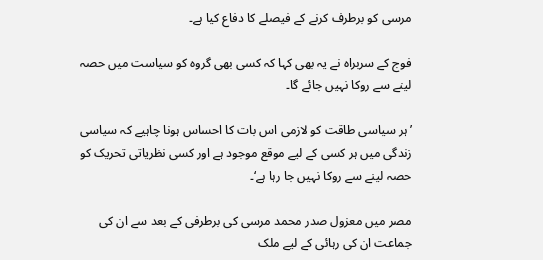مرسی کو برطرف کرنے کے فیصلے کا دفاع کیا ہے۔

فوج کے سربراہ نے یہ بھی کہا کہ کسی بھی گروہ کو سیاست میں حصہ لینے سے روکا نہیں جائے گا۔

’ہر سیاسی طاقت کو لازمی اس بات کا احساس ہونا چاہیے کہ سیاسی زندگی میں ہر کسی کے لیے موقع موجود ہے اور کسی نظریاتی تحریک کو حصہ لینے سے روکا نہیں جا رہا ہے‘۔

مصر میں معزول صدر محمد مرسی کی برطرفی کے بعد سے ان کی جماعت ان کی رہائی کے لیے ملک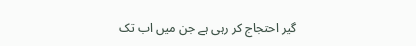گیر احتجاج کر رہی ہے جن میں اب تک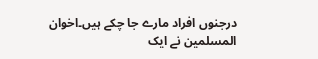درجنوں افراد مارے جا چکے ہیں۔اخوان المسلمین نے ایک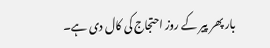بار پھر پیر کے روز احتجاج کی کال دی ہے۔